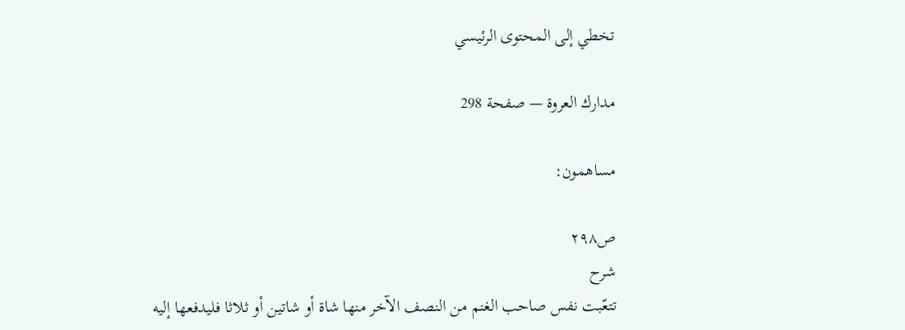تخطي إلى المحتوى الرئيسي

مدارك العروة — صفحة 298

مساهمون:

ص٢٩٨
شرح
تتعّبت نفس صاحب الغنم من النصف الآخر منها شاة أو شاتين أو ثلاثا فليدفعها إليه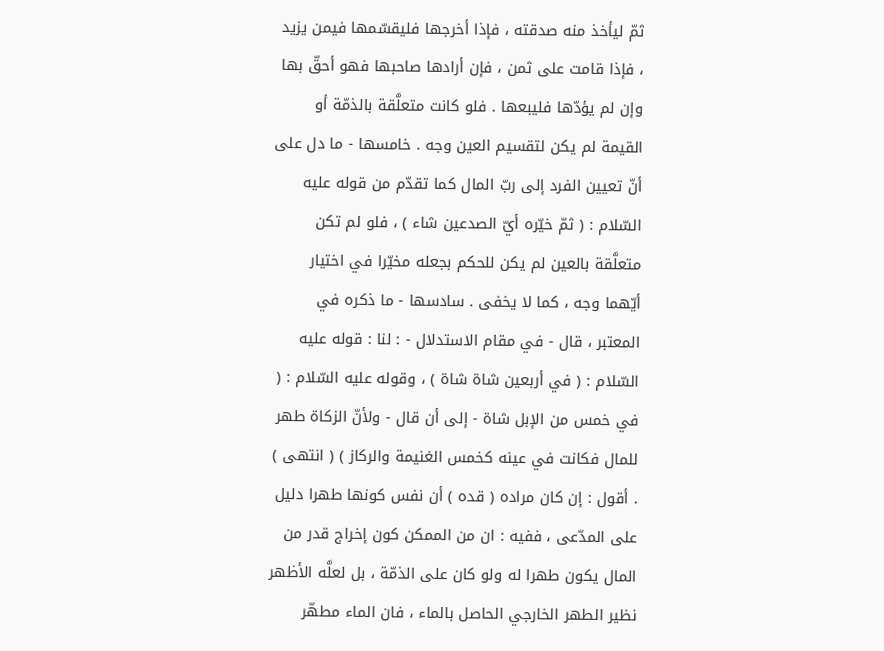ثمّ ليأخذ منه صدقته ، فإذا أخرجها فليقسّمها فيمن يزيد ، فإذا قامت على ثمن ، فإن أرادها صاحبها فهو أحقّ بها وإن لم يؤدّها فليبعها . فلو كانت متعلَّقة بالذمّة أو القيمة لم يكن لتقسيم العين وجه . خامسها - ما دل على أنّ تعيين الفرد إلى ربّ المال كما تقدّم من قوله عليه السّلام : ( ثمّ خيّره أيّ الصدعين شاء ) ، فلو لم تكن متعلَّقة بالعين لم يكن للحكم بجعله مخيّرا في اختيار أيّهما وجه ، كما لا يخفى . سادسها - ما ذكره في المعتبر ، قال - في مقام الاستدلال - : لنا : قوله عليه السّلام : ( في أربعين شاة شاة ) ، وقوله عليه السّلام : ( في خمس من الإبل شاة - إلى أن قال - ولأنّ الزكاة طهر للمال فكانت في عينه كخمس الغنيمة والركاز ) ( انتهى ) . أقول : إن كان مراده ( قده ) أن نفس كونها طهرا دليل على المدّعى ، ففيه : ان من الممكن كون إخراج قدر من المال يكون طهرا له ولو كان على الذمّة ، بل لعلَّه الأظهر نظير الطهر الخارجي الحاصل بالماء ، فان الماء مطهّر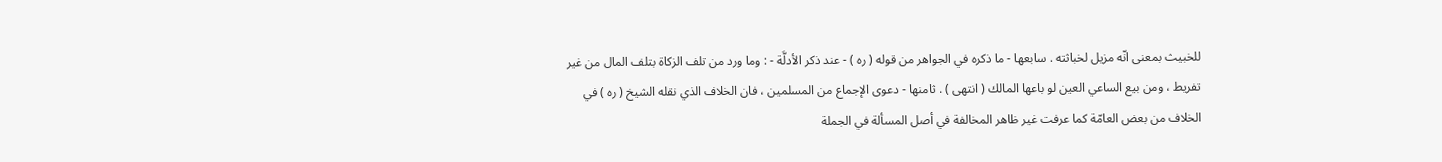للخبيث بمعنى انّه مزيل لخباثته . سابعها - ما ذكره في الجواهر من قوله ( ره ) - عند ذكر الأدلَّة - : وما ورد من تلف الزكاة بتلف المال من غير تفريط ، ومن بيع الساعي العين لو باعها المالك ( انتهى ) . ثامنها - دعوى الإجماع من المسلمين ، فان الخلاف الذي نقله الشيخ ( ره ) في الخلاف من بعض العامّة كما عرفت غير ظاهر المخالفة في أصل المسألة في الجملة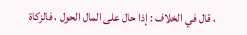، قال في الخلاف : إذا حال على المال الحول ، فالزكاة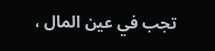تجب في عين المال ،